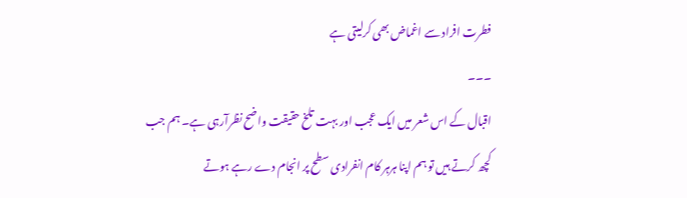فطرت افراد سے اغماض بھی کرلیتی ہے
۔۔۔
اقبال کے اس شعر میں ایک عجب اور بہت تلخ حقیقت واضح نظرآرہی ہے۔ ہم جب کچھ کرتے ہیں تو ہم اپنا ہرہر کام انفرادی سطح پر انجام دے رہے ہوتے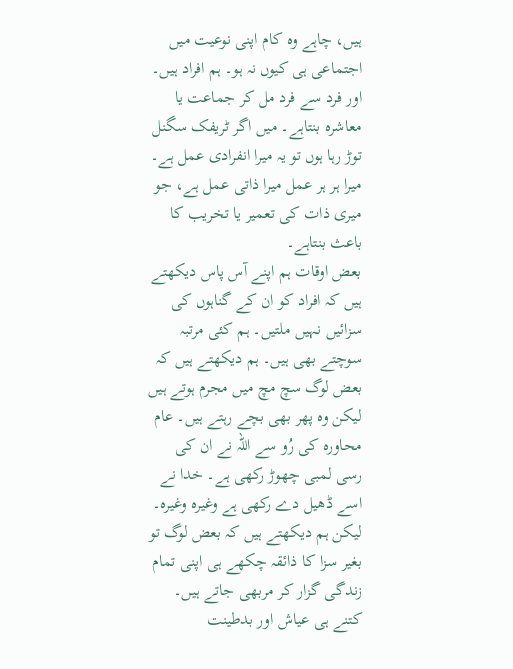ہیں، چاہے وہ کام اپنی نوعیت میں اجتماعی ہی کیوں نہ ہو۔ ہم افراد ہیں۔ اور فرد سے فرد مل کر جماعت یا معاشرہ بنتاہے۔ میں اگر ٹریفک سگنل توڑ رہا ہوں تو یہ میرا انفرادی عمل ہے۔ میرا ہر ہر عمل میرا ذاتی عمل ہے، جو میری ذات کی تعمیر یا تخریب کا باعث بنتاہے۔
بعض اوقات ہم اپنے آس پاس دیکھتے ہیں کہ افراد کو ان کے گناہوں کی سزائیں نہیں ملتیں۔ ہم کئی مرتبہ سوچتے بھی ہیں۔ ہم دیکھتے ہیں کہ بعض لوگ سچ مچ میں مجرم ہوتے ہیں لیکن وہ پھر بھی بچے رہتے ہیں۔ عام محاورہ کی رُو سے اللہ نے ان کی رسی لمبی چھوڑ رکھی ہے۔ خدا نے اسے ڈھیل دے رکھی ہے وغیرہ وغیرہ۔ لیکن ہم دیکھتے ہیں کہ بعض لوگ تو بغیر سزا کا ذائقہ چکھے ہی اپنی تمام زندگی گزار کر مربھی جاتے ہیں۔ کتنے ہی عیاش اور بدطینت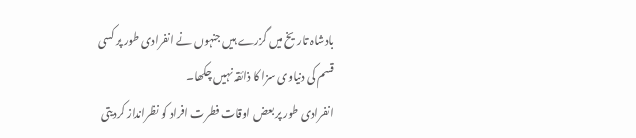بادشاہ تاریخ میں گزرے ہیں جنہوں نے انفرادی طور پر کسی قسم کی دنیاوی سزا کا ذائقہ نہیں چکھا۔
انفرادی طور پر بعض اوقات فطرت افراد کو نظرانداز کردیتی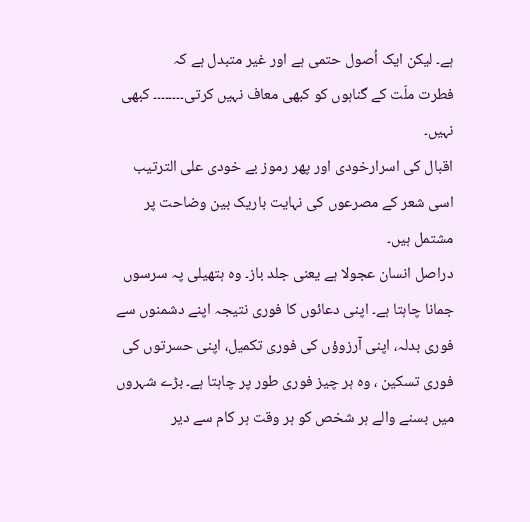ہے۔ لیکن ایک اُصول حتمی ہے اور غیر متبدل ہے کہ
فطرت ملّت کے گناہوں کو کبھی معاف نہیں کرتی۔۔۔۔۔۔۔۔ کبھی نہیں۔
اقبال کی اسرارخودی اور پھر رموز بے خودی علی الترتیب اسی شعر کے مصرعوں کی نہایت باریک بین وضاحت پر مشتمل ہیں۔
دراصل انسان عجولا ہے یعنی جلد باز۔ وہ ہتھیلی پہ سرسوں جمانا چاہتا ہے۔ اپنی دعائوں کا فوری نتیجہ اپنے دشمنوں سے فوری بدلہ، اپنی آرزوؤں کی فوری تکمیل، اپنی حسرتوں کی فوری تسکین ، وہ ہر چیز فوری طور پر چاہتا ہے۔ بڑے شہروں میں بسنے والے ہر شخص کو ہر وقت ہر کام سے دیر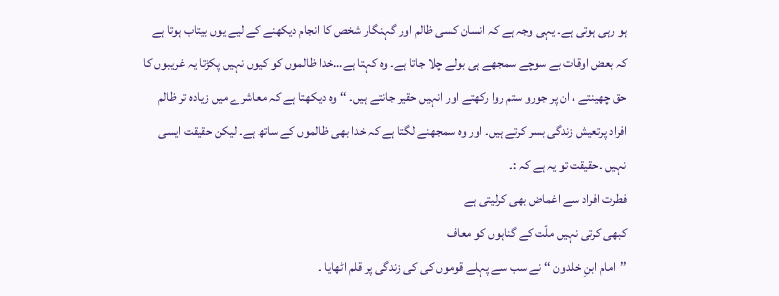ہو رہی ہوتی ہے۔ یہی وجہ ہے کہ انسان کسی ظالم اور گہنگار شخص کا انجام دیکھنے کے لیے یوں بیتاب ہوتا ہے کہ بعض اوقات بے سوچے سمجھے ہی بولے چلا جاتا ہے۔ وہ کہتا ہے…خدا ظالموں کو کیوں نہیں پکڑتا یہ غریبوں کا حق چھینتے ، ان پر جورو ستم روا رکھتے اور انہیں حقیر جانتے ہیں۔ ‘‘ وہ دیکھتا ہے کہ معاشرے میں زیادہ تر ظالم افراد پرتعیش زندگی بسر کرتے ہیں۔ اور وہ سمجھنے لگتا ہے کہ خدا بھی ظالموں کے ساتھ ہے۔ لیکن حقیقت ایسی نہیں ۔حقیقت تو یہ ہے کہ :۔
فطرت افراد سے اغماض بھی کرلیتی ہے
کبھی کرتی نہیں ملّت کے گناہوں کو معاف
’’امام ابنِ خلدون ‘‘ نے سب سے پہلے قوموں کی کی زندگی پر قلم اٹھایا ۔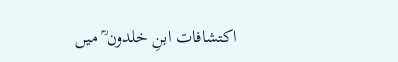اکتشافات ابنِ خلدون ؒ میں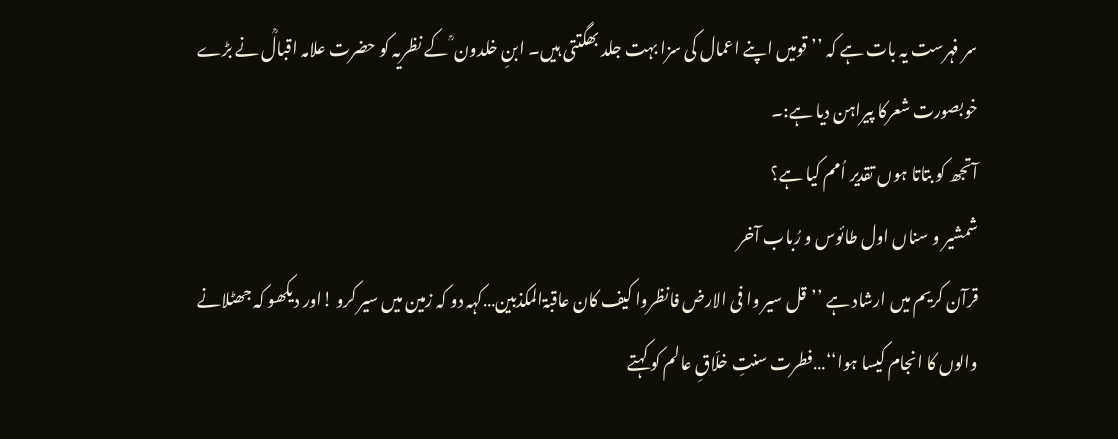سر فہرست یہ بات ہے کہ ’’قومیں اپنے اعمال کی سزا بہت جلد بھگتتی ہیں۔ ابنِ خلدون ؒ کے نظریہ کو حضرت علامہ اقبالؒ نے بڑے خوبصورت شعرکا پیراہن دیا ہے:۔
آتجھ کو بتاتا ہوں تقدیر اُمم کیا ہے؟
شمشیر و سناں اول طائوس و رُباب آخر
قرآن کریم میں ارشاد ہے ’’قل سیر وا فی الارض فانظروا کیف کان عاقبۃالمکذبین…کہہ دو کہ زمین میں سیر کرو !اور دیکھو کہ جھٹلانے والوں کا انجام کیسا ہوا‘‘…فطرت سنتِ خلّاقِ عالم کو کہتے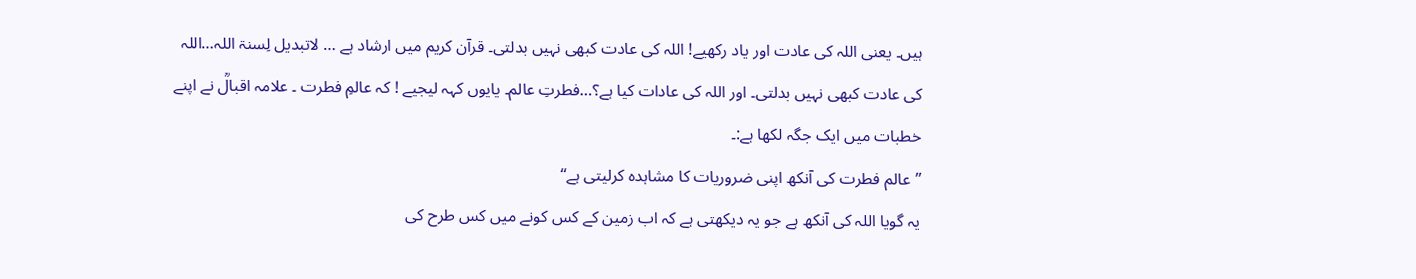ہیں۔ یعنی اللہ کی عادت اور یاد رکھیے! اللہ کی عادت کبھی نہیں بدلتی۔ قرآن کریم میں ارشاد ہے … لاتبدیل لِسنۃ اللہ…اللہ کی عادت کبھی نہیں بدلتی۔ اور اللہ کی عادات کیا ہے؟…فطرتِ عالم۔ یایوں کہہ لیجیے ! کہ عالمِ فطرت ۔ علامہ اقبالؒ نے اپنے خطبات میں ایک جگہ لکھا ہے:۔
’’عالم فطرت کی آنکھ اپنی ضروریات کا مشاہدہ کرلیتی ہے‘‘
یہ گویا اللہ کی آنکھ ہے جو یہ دیکھتی ہے کہ اب زمین کے کس کونے میں کس طرح کی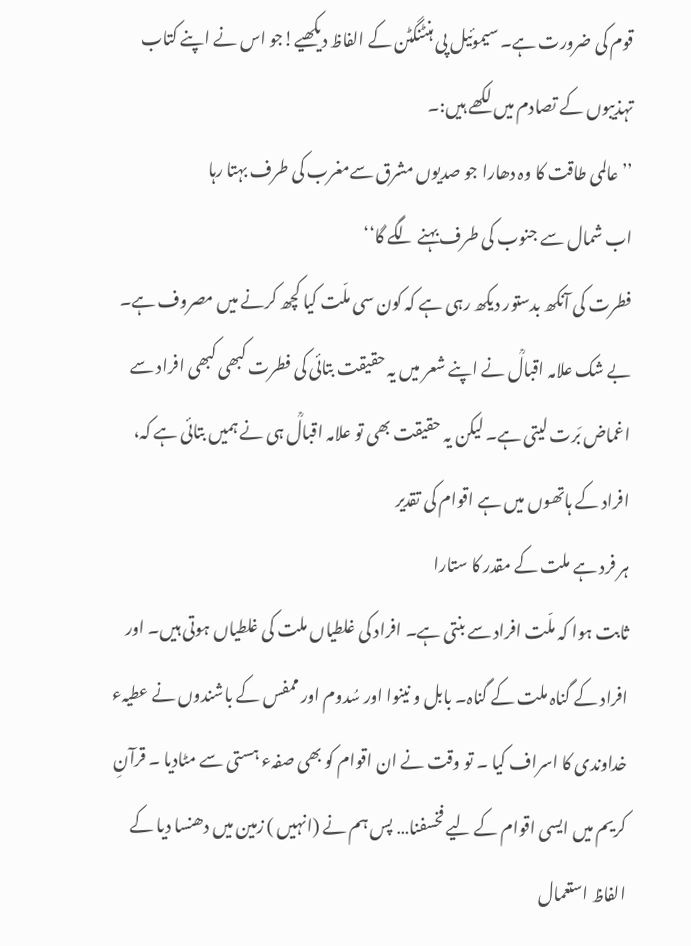قوم کی ضرورت ہے۔ سیموئیل پی ہنٹنگٹن کے الفاظ دیکھیے!جو اس نے اپنے کتاب تہذیبوں کے تصادم میں لکھے ہیں:۔
’’عالمی طاقت کا وہ دھارا جو صدیوں مشرق سےمغرب کی طرف بہتا رہا
اب شمال سے جنوب کی طرف بہنے لگے گا‘‘
فطرت کی آنکھ بدستور دیکھ رہی ہے کہ کون سی ملّت کیا کچھ کرنے میں مصروف ہے۔ بے شک علامہ اقبالؒ نے اپنے شعر میں یہ حقیقت بتائی کی فطرت کبھی کبھی افراد سے اغماض بَرت لیتی ہے۔ لیکن یہ حقیقت بھی تو علامہ اقبالؒ ہی نے ہمیں بتائی ہے کہ،
افراد کے ہاتھوں میں ہے اقوام کی تقدیر
ہر فرد ہے ملت کے مقدر کا ستارا
ثابت ہوا کہ ملّت افراد سے بنتی ہے۔ افراد کی غلطیاں ملت کی غلطیاں ہوتی ہیں۔ اور افراد کے گناہ ملت کے گناہ۔ بابل و نینوا اور سُدوم اور ممفس کے باشندوں نے عطیہء خداوندی کا اسراف کیا ۔ تو وقت نے ان اقوام کو بھی صفہء ہستی سے مٹادیا ۔ قرآنِ کریم میں ایسی اقوام کے لیے فخسفنا… پس ہم نے (انہیں ) زمین میں دھنسا دیا کے الفاظ استعمال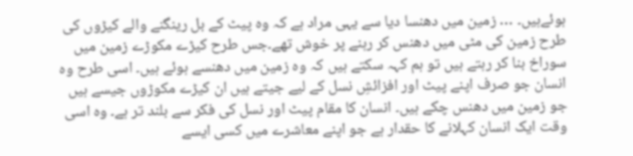ہوئےہیں۔ … زمین میں دھنسا دیا سے یہی مراد ہے کہ وہ پیٹ کے بل رینگنے والے کیڑوں کی طرح زمین کی مٹی میں دھنس کر رہنے پر خوش تھے۔جس طرح کیڑے مکوڑے زمین میں سوراخ بنا کر رہتے ہیں تو ہم کہہ سکتے ہیں کہ وہ زمین میں دھنسے ہوئے ہیں۔ اسی طرح وہ انسان جو صرف اپنے پیٹ اور افزائشِ نسل کے لیے جیتے ہیں ان کیڑے مکوڑوں جیسے ہیں جو زمین میں دھنس چکے ہیں۔ انسان کا مقام پیٹ اور نسل کی فکر سے بلند تر ہے۔ وہ اسی وقت ایک انسان کہلانے کا حقدار ہے جو اپنے معاشرے میں کسی ایسے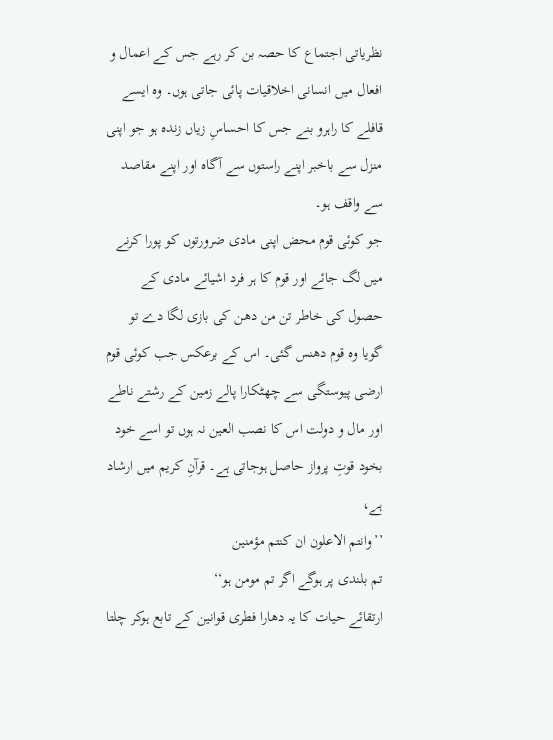نظریاتی اجتماع کا حصہ بن کر رہے جس کے اعمال و افعال میں انسانی اخلاقیات پائی جاتی ہوں۔ وہ ایسے قافلے کا راہرو بنے جس کا احساسِ زیاں زندہ ہو جو اپنی منزل سے باخبر اپنے راستوں سے آگاہ اور اپنے مقاصد سے واقف ہو۔
جو کوئی قوم محض اپنی مادی ضرورتوں کو پورا کرنے میں لگ جائے اور قوم کا ہر فرد اشیائے مادی کے حصول کی خاطر تن من دھن کی بازی لگا دے تو گویا وہ قوم دھنس گئی۔ اس کے برعکس جب کوئی قوم ارضی پیوستگی سے چھٹکارا پالے زمین کے رشتے ناطے اور مال و دولت اس کا نصب العین نہ ہوں تو اسے خود بخود قوتِ پرواز حاصل ہوجاتی ہے۔ قرآنِ کریم میں ارشاد ہے،
’’وانتم الاعلون ان کنتم مؤمنین
تم بلندی پر ہوگے اگر تم مومن ہو‘‘
ارتقائے حیات کا یہ دھارا فطری قوانین کے تابع ہوکر چلتا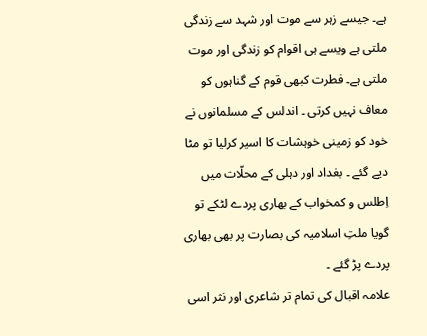ہے۔ جیسے زہر سے موت اور شہد سے زندگی ملتی ہے ویسے ہی اقوام کو زندگی اور موت ملتی ہے۔ فطرت کبھی قوم کے گناہوں کو معاف نہیں کرتی ۔ اندلس کے مسلمانوں نے خود کو زمینی خوہشات کا اسیر کرلیا تو مٹا دیے گئے ۔ بغداد اور دہلی کے محلّات میں اِطلس و کمخواب کے بھاری پردے لٹکے تو گویا ملتِ اسلامیہ کی بصارت پر بھی بھاری پردے پڑ گئے ۔
علامہ اقبال کی تمام تر شاعری اور نثر اسی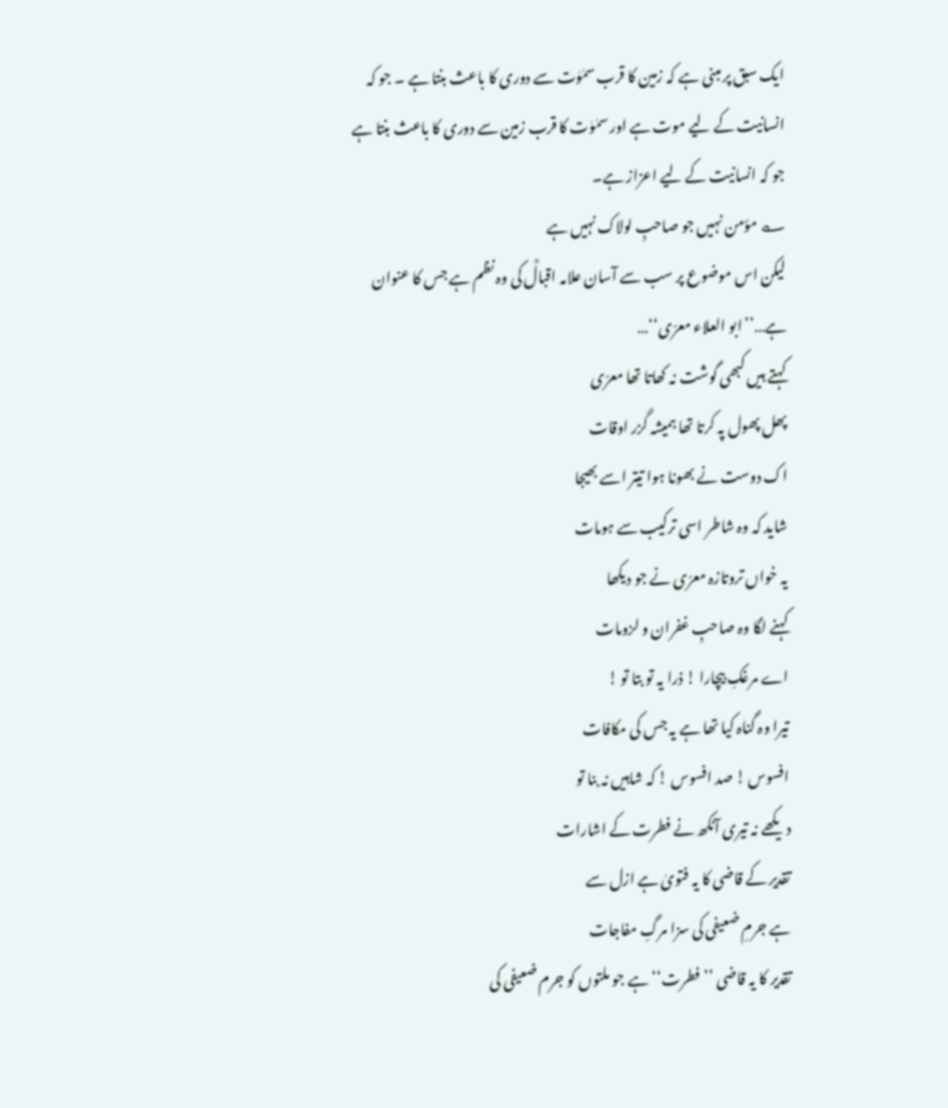ایک سبق پر مبنی ہے کہ زمین کا قرب سمٰوٰت سے دوری کا باعث بنتا ہے ۔ جو کہ انسانیت کے لیے موت ہے اور سمٰوٰت کا قرب زمین سے دوری کا باعث بنتا ہے جو کہ انسانیت کے لیے اعزاز ہے۔
؎ مؤمن نہیں جو صاحبِ لولاک نہیں ہے
لیکن اس موضوع پر سب سے آسان علامہ اقبالؒ کی وہ نظم ہے جس کا عنوان ہے…’’ابو العلاء معرّی‘‘…
کہتے ہیں کبھی گوشت نہ کھاتا تھا معرّی
پھل پھول پہ کرتا تھا ہمیشہ گزر اوقات
اک دوست نے بھونا ہوا تیتر اسے بھیجا
شاید کہ وہ شاطر اسی ترکیب سے ہومات
یہ خواں تروتازہ معرّی نے جو دیکھا
کہنے لگا وہ صاحبِ غفران و لزومات
اے مرغکِ بیچارا ! ذرا یہ تو بتا تو !
تیرا وہ گناہ کیا تھا ہے یہ جس کی مکافات
افسوس ! صد افسوس ! کہ شاہیں نہ بنا تو
دیکھے نہ تیری آنکھ نے فطرت کے اشارات
تقدیر کے قاضی کا یہ فتویٰ ہے ازل سے
ہے جرمِ ضعیفی کی سزا مرگِ مفاجات
تقدیر کا یہ قاضی ’’فطرت‘‘ ہے جو ملتوں کو جرم ضعیفی کی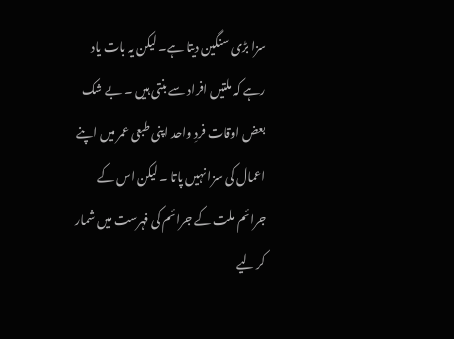سزا بڑی سنگین دیتا ہے۔ لیکن یہ بات یاد رہے کہ ملتیں افراد سے بنتی ہیں ۔ بے شک بعض اوقات فردِ واحد اپنی طبعی عمر میں اپنے اعمال کی سزا نہیں پاتا ۔ لیکن اس کے جرائم ملت کے جرائم کی فہرست میں شمار کر لیے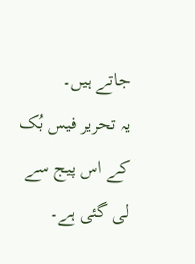جاتے ہیں۔
یہ تحریر فیس بُک کے اس پیج سے لی گئی ہے۔